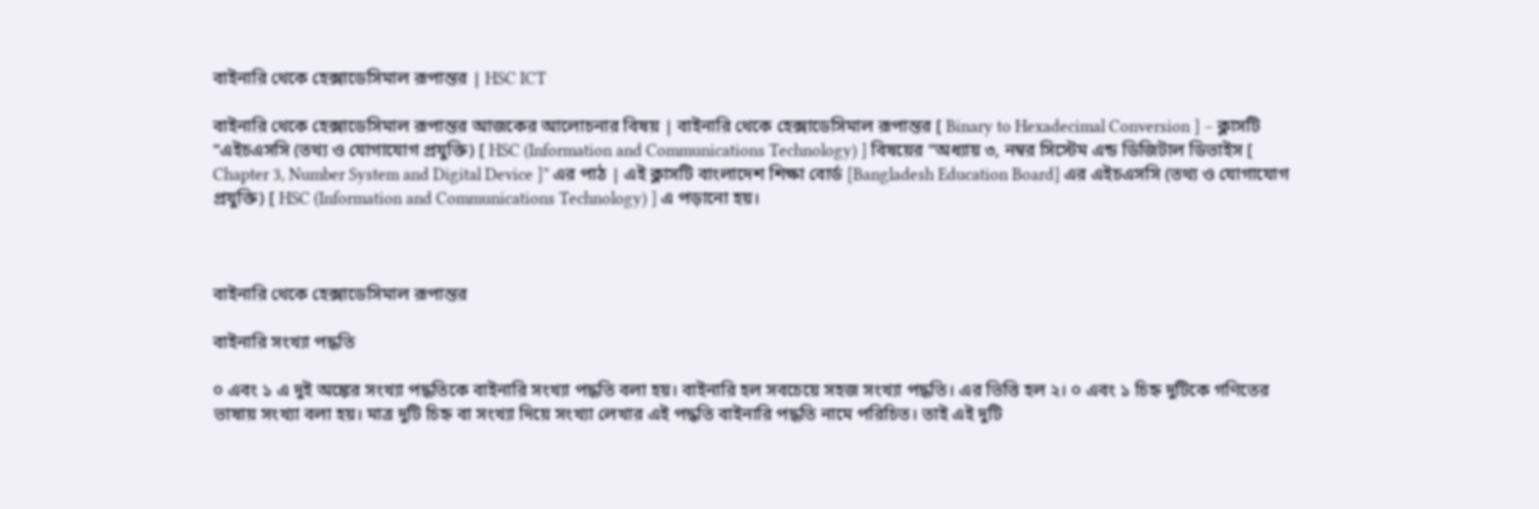বাইনারি থেকে হেক্সাডেসিমাল রূপান্তর | HSC ICT

বাইনারি থেকে হেক্সাডেসিমাল রূপান্তর আজকের আলোচনার বিষয় | বাইনারি থেকে হেক্সাডেসিমাল রূপান্তর [ Binary to Hexadecimal Conversion ] – ক্লাসটি “এইচএসসি (তথ্য ও যোগাযোগ প্রযুক্তি) [ HSC (Information and Communications Technology) ] বিষয়ের “অধ্যায় ৩, নম্বর সিস্টেম এন্ড ডিজিটাল ডিভাইস [ Chapter 3, Number System and Digital Device ]” এর পাঠ | এই ক্লাসটি বাংলাদেশ শিক্ষা বোর্ড [Bangladesh Education Board] এর এইচএসসি (তথ্য ও যোগাযোগ প্রযুক্তি) [ HSC (Information and Communications Technology) ] এ পড়ানো হয়।



বাইনারি থেকে হেক্সাডেসিমাল রূপান্তর

বাইনারি সংখ্যা পদ্ধতি

০ এবং ১ এ দুই অঙ্কের সংখ্যা পদ্ধতিকে বাইনারি সংখ্যা পদ্ধতি বলা হয়। বাইনারি হল সবচেয়ে সহজ সংখ্যা পদ্ধতি। এর ভিত্তি হল ২। ০ এবং ১ চিহ্ন দুটিকে গণিতের ভাষায় সংখ্যা বলা হয়। মাত্র দুটি চিহ্ন বা সংখ্যা দিয়ে সংখ্যা লেখার এই পদ্ধতি বাইনারি পদ্ধতি নামে পরিচিত। তাই এই দুটি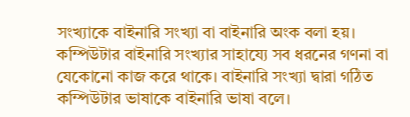সংখ্যাকে বাইনারি সংখ্যা বা বাইনারি অংক বলা হয়। কম্পিউটার বাইনারি সংখ্যার সাহায্যে সব ধরনের গণনা বা যেকোনো কাজ করে থাকে। বাইনারি সংখ্যা দ্বারা গঠিত কম্পিউটার ভাষাকে বাইনারি ভাষা বলে।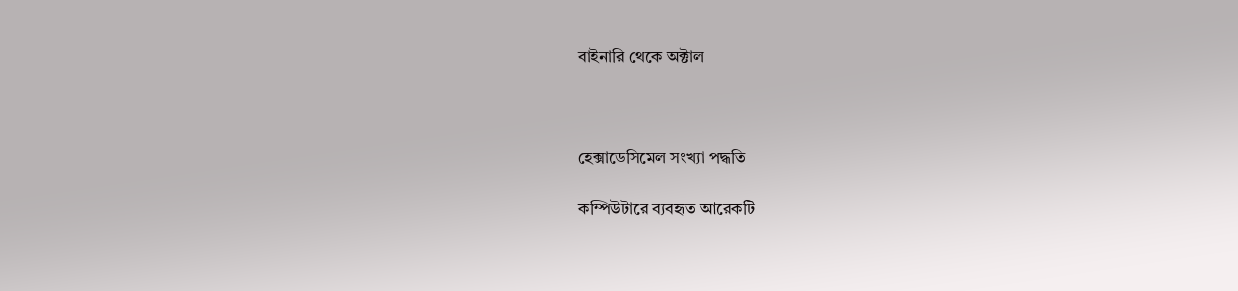বাইনারি থেকে অক্টাল



হেক্সাডেসিমেল সংখ্যা পদ্ধতি

কম্পিউটারে ব্যবহৃত আরেকটি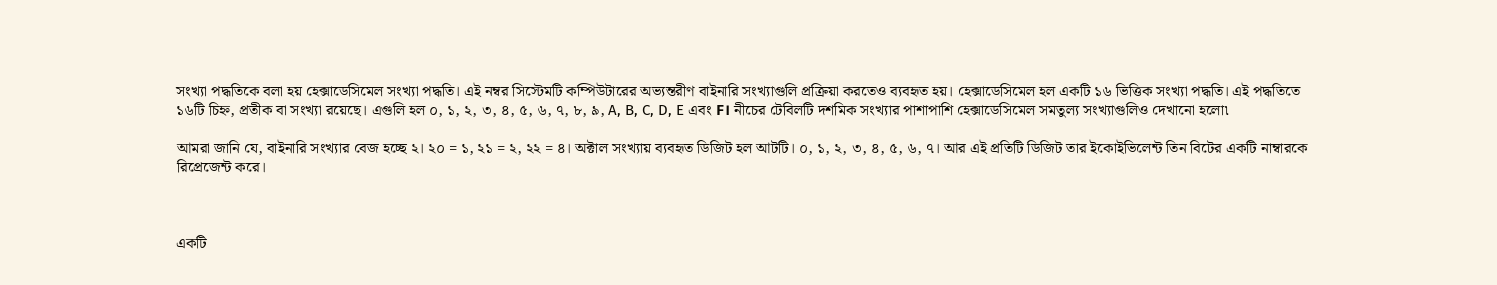সংখ্যা পদ্ধতিকে বলা হয় হেক্সাডেসিমেল সংখ্যা পদ্ধতি। এই নম্বর সিস্টেমটি কম্পিউটারের অভ্যন্তরীণ বাইনারি সংখ্যাগুলি প্রক্রিয়া করতেও ব্যবহৃত হয়। হেক্সাডেসিমেল হল একটি ১৬ ভিত্তিক সংখ্যা পদ্ধতি। এই পদ্ধতিতে ১৬টি চিহ্ন, প্রতীক বা সংখ্যা রয়েছে। এগুলি হল ০, ১, ২, ৩, ৪, ৫, ৬, ৭, ৮, ৯, A, B, C, D, E এবং F। নীচের টেবিলটি দশমিক সংখ্যার পাশাপাশি হেক্সাডেসিমেল সমতুল্য সংখ্যাগুলিও দেখানো হলো৷

আমরা জানি যে, বাইনারি সংখ্যার বেজ হচ্ছে ২। ২০ = ১, ২১ = ২, ২২ = ৪। অক্টাল সংখ্যায় ব্যবহৃত ডিজিট হল আটটি। ০, ১, ২, ৩, ৪, ৫, ৬, ৭। আর এই প্রতিটি ডিজিট তার ইকোইভিলেন্ট তিন বিটের একটি নাম্বারকে রিপ্রেজেন্ট করে।



একটি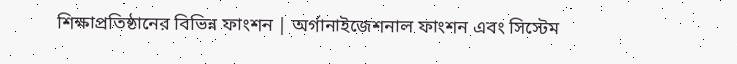শিক্ষাপ্রতিষ্ঠানের বিভিন্ন ফাংশন | অর্গানাইজেশনাল ফাংশন এবং সিস্টেম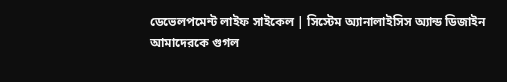ডেভেলপমেন্ট লাইফ সাইকেল | সিস্টেম অ্যানালাইসিস অ্যান্ড ডিজাইন
আমাদেরকে গুগল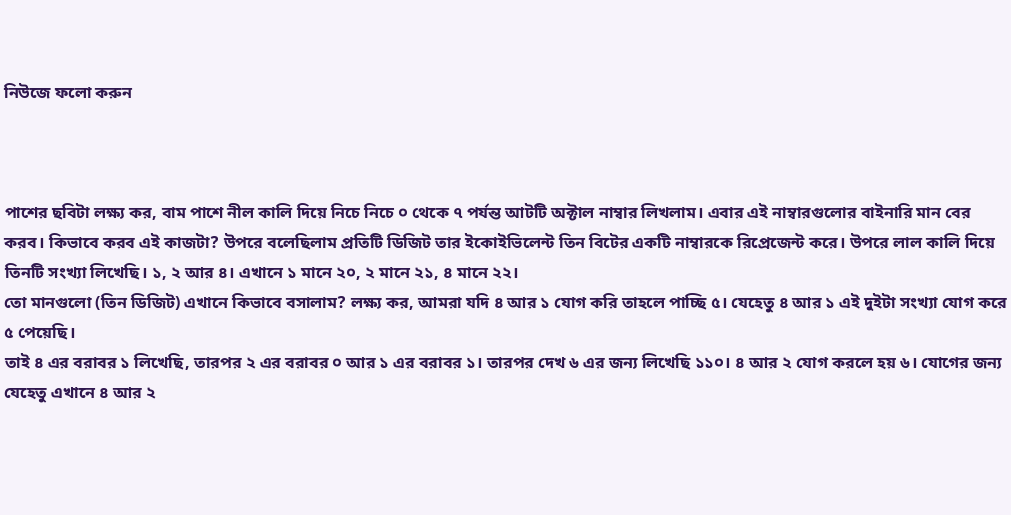নিউজে ফলো করুন



পাশের ছবিটা লক্ষ্য কর, বাম পাশে নীল কালি দিয়ে নিচে নিচে ০ থেকে ৭ পর্যন্ত আটটি অক্টাল নাম্বার লিখলাম। এবার এই নাম্বারগুলোর বাইনারি মান বের করব। কিভাবে করব এই কাজটা? উপরে বলেছিলাম প্রতিটি ডিজিট তার ইকোইভিলেন্ট তিন বিটের একটি নাম্বারকে রিপ্রেজেন্ট করে। উপরে লাল কালি দিয়ে তিনটি সংখ্যা লিখেছি। ১, ২ আর ৪। এখানে ১ মানে ২০, ২ মানে ২১, ৪ মানে ২২।
তো মানগুলো (তিন ডিজিট) এখানে কিভাবে বসালাম? লক্ষ্য কর, আমরা যদি ৪ আর ১ যোগ করি তাহলে পাচ্ছি ৫। যেহেতু ৪ আর ১ এই দুইটা সংখ্যা যোগ করে ৫ পেয়েছি।
তাই ৪ এর বরাবর ১ লিখেছি, তারপর ২ এর বরাবর ০ আর ১ এর বরাবর ১। তারপর দেখ ৬ এর জন্য লিখেছি ১১০। ৪ আর ২ যোগ করলে হয় ৬। যোগের জন্য যেহেতু এখানে ৪ আর ২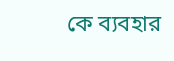কে ব্যবহার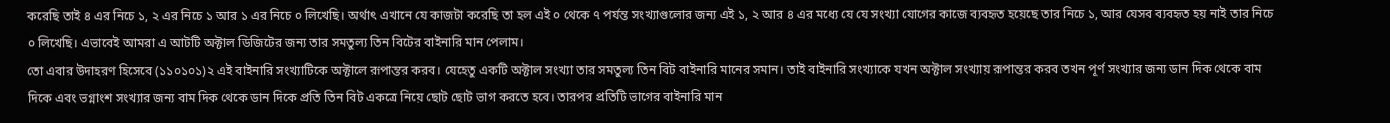করেছি তাই ৪ এর নিচে ১, ২ এর নিচে ১ আর ১ এর নিচে ০ লিখেছি। অর্থাৎ এখানে যে কাজটা করেছি তা হল এই ০ থেকে ৭ পর্যন্ত সংখ্যাগুলোর জন্য এই ১, ২ আর ৪ এর মধ্যে যে যে সংখ্যা যোগের কাজে ব্যবহৃত হয়েছে তার নিচে ১, আর যেসব ব্যবহৃত হয় নাই তার নিচে ০ লিখেছি। এভাবেই আমরা এ আটটি অক্টাল ডিজিটের জন্য তার সমতুল্য তিন বিটের বাইনারি মান পেলাম।
তো এবার উদাহরণ হিসেবে (১১০১০১)২ এই বাইনারি সংখ্যাটিকে অক্টালে রূপান্তর করব। যেহেতু একটি অক্টাল সংখ্যা তার সমতুল্য তিন বিট বাইনারি মানের সমান। তাই বাইনারি সংখ্যাকে যখন অক্টাল সংখ্যায় রূপান্তর করব তখন পূর্ণ সংখ্যার জন্য ডান দিক থেকে বাম দিকে এবং ভগ্নাংশ সংখ্যার জন্য বাম দিক থেকে ডান দিকে প্রতি তিন বিট একত্রে নিয়ে ছোট ছোট ভাগ করতে হবে। তারপর প্রতিটি ভাগের বাইনারি মান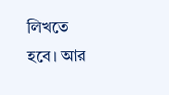লিখতে হবে। আর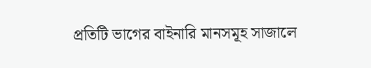প্রতিটি ভাগের বাইনারি মানসমূহ সাজালে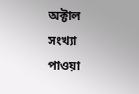অক্টাল সংখ্যা পাওয়া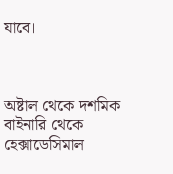যাবে।



অষ্টাল থেকে দশমিক
বাইনারি থেকে হেক্সাডেসিমাল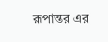রূপান্তর এর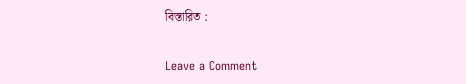বিস্তারিত :

Leave a Comment